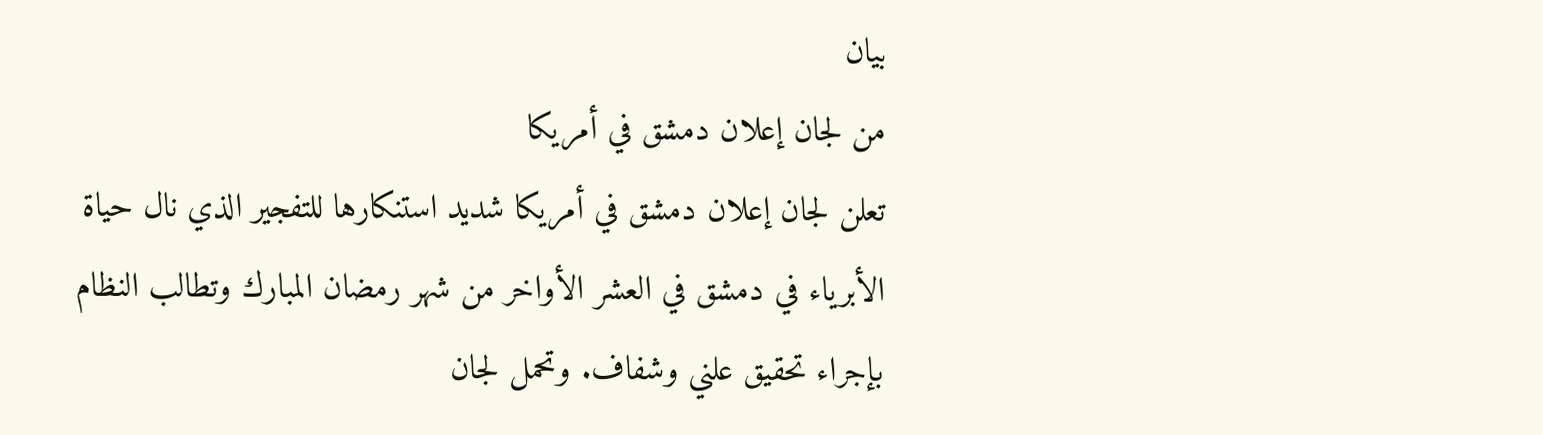بيان
من لجان إعلان دمشق في أمريكا
تعلن لجان إعلان دمشق في أمريكا شديد استنكارها للتفجير الذي نال حياة الأبرياء في دمشق في العشر الأواخر من شهر رمضان المبارك وتطالب النظام بإجراء تحقيق علني وشفاف. وتحمل لجان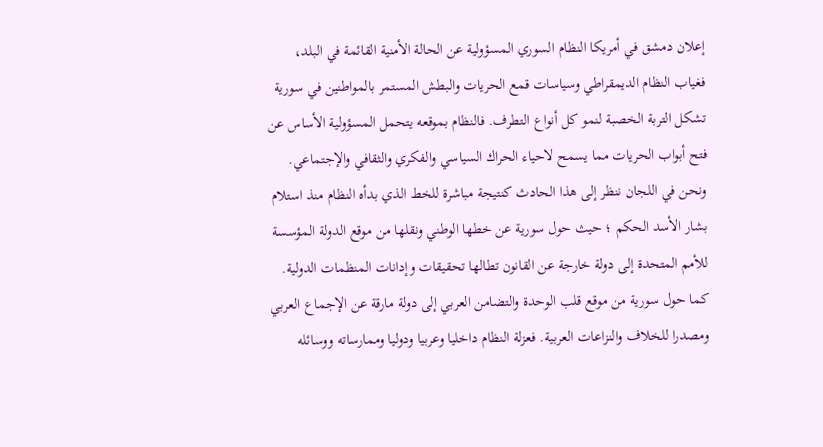إعلان دمشق في أمريكا النظام السوري المسؤولية عن الحالة الأمنية القائمة في البلد، فغياب النظام الديمقراطي وسياسات قمع الحريات والبطش المستمر بالمواطنين في سورية تشكل التربة الخصبة لنمو كل أنواع التطرف. فالنظام بموقعه يتحمل المسؤولية الأساس عن فتح أبواب الحريات مما يسمح لاحياء الحراك السياسي والفكري والثقافي والإجتماعي.
ونحن في اللجان ننظر إلى هذا الحادث كنتيجة مباشرة للخط الذي بدأه النظام منذ استلام بشار الأسد الحكم ؛ حيث حول سورية عن خطها الوطني ونقلها من موقع الدولة المؤسسة للأمم المتحدة إلى دولة خارجة عن القانون تطالها تحقيقات وإدانات المنظمات الدولية. كما حول سورية من موقع قلب الوحدة والتضامن العربي إلى دولة مارقة عن الإجماع العربي ومصدرا للخلاف والنزاعات العربية. فعزلة النظام داخليا وعربيا ودوليا وممارساته ووسائله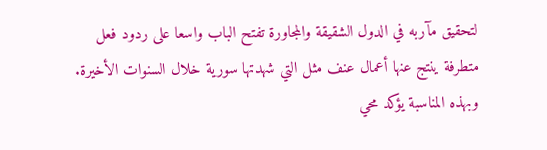لتحقيق مآربه في الدول الشقيقة والمجاورة تفتح الباب واسعا على ردود فعل متطرفة ينتج عنها أعمال عنف مثل التي شهدتها سورية خلال السنوات الأخيرة.
وبهذه المناسبة يؤكد محي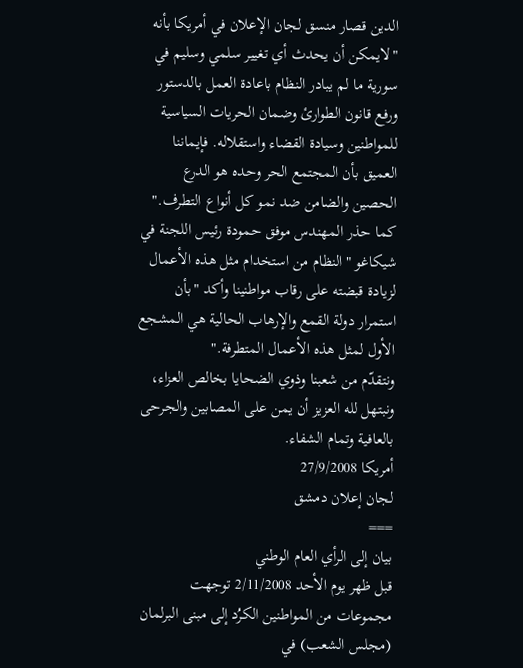الدين قصار منسق لجان الإعلان في أمريكا بأنه "لايمكن أن يحدث أي تغيير سلمي وسليم في سورية ما لم يبادر النظام باعادة العمل بالدستور ورفع قانون الطوارئ وضمان الحريات السياسية للمواطنين وسيادة القضاء واستقلاله. فإيماننا العميق بأن المجتمع الحر وحده هو الدرع الحصين والضامن ضد نمو كل أنواع التطرف." كما حذر المهندس موفق حمودة رئيس اللجنة في شيكاغو "النظام من استخدام مثل هذه الأعمال لزيادة قبضته على رقاب مواطنينا وأكد "بأن استمرار دولة القمع والإرهاب الحالية هي المشجع الأول لمثل هذه الأعمال المتطرفة."
ونتقدّم من شعبنا وذوي الضحايا بخالص العزاء، ونبتهل لله العزيز أن يمن على المصابين والجرحى بالعافية وتمام الشفاء.
أمريكا 27/9/2008
لجان إعلان دمشق
===
بيان إلى الرأي العام الوطني
قبل ظهر يوم الأحد 2/11/2008 توجهت مجموعات من المواطنين الكرُد إلى مبنى البرلمان (مجلس الشعب) في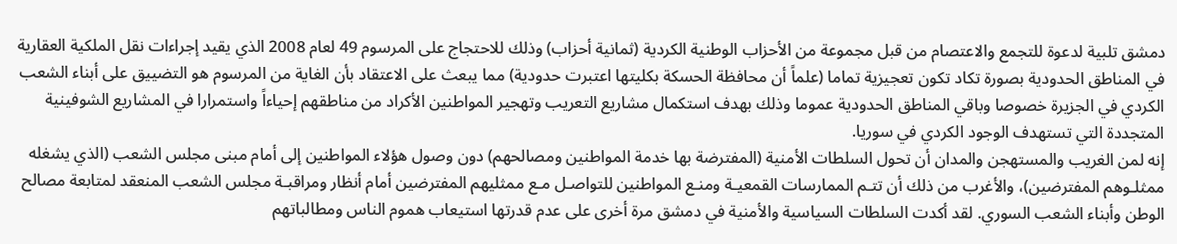دمشق تلبية لدعوة للتجمع والاعتصام من قبل مجموعة من الأحزاب الوطنية الكردية (ثمانية أحزاب) وذلك للاحتجاج على المرسوم 49 لعام 2008 الذي يقيد إجراءات نقل الملكية العقارية في المناطق الحدودية بصورة تكاد تكون تعجيزية تماما (علماً أن محافظة الحسكة بكليتها اعتبرت حدودية) مما يبعث على الاعتقاد بأن الغاية من المرسوم هو التضييق على أبناء الشعب الكردي في الجزيرة خصوصا وباقي المناطق الحدودية عموما وذلك بهدف استكمال مشاريع التعريب وتهجير المواطنين الأكراد من مناطقهم إحياءاً واستمرارا في المشاريع الشوفينية المتجددة التي تستهدف الوجود الكردي في سوريا.
إنه لمن الغريب والمستهجن والمدان أن تحول السلطات الأمنية (المفترضة بها خدمة المواطنين ومصالحهم) دون وصول هؤلاء المواطنين إلى أمام مبنى مجلس الشعب (الذي يشغله ممثلـوهم المفترضين)، والأغرب من ذلك أن تتـم الممارسات القمعيـة ومنـع المواطنين للتواصـل مـع ممثليهم المفترضين أمام أنظار ومراقبـة مجلس الشعب المنعقد لمتابعة مصالح الوطن وأبناء الشعب السوري. لقد أكدت السلطات السياسية والأمنية في دمشق مرة أخرى على عدم قدرتها استيعاب هموم الناس ومطالباتهم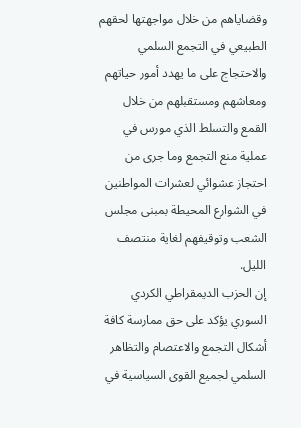وقضاياهم من خلال مواجهتها لحقهم الطبيعي في التجمع السلمي والاحتجاج على ما يهدد أمور حياتهم ومعاشهم ومستقبلهم من خلال القمع والتسلط الذي مورس في عملية منع التجمع وما جرى من احتجاز عشوائي لعشرات المواطنين في الشوارع المحيطة بمبنى مجلس الشعب وتوقيفهم لغاية منتصف الليل.
إن الحزب الديمقراطي الكردي السوري يؤكد على حق ممارسة كافة أشكال التجمع والاعتصام والتظاهر السلمي لجميع القوى السياسية في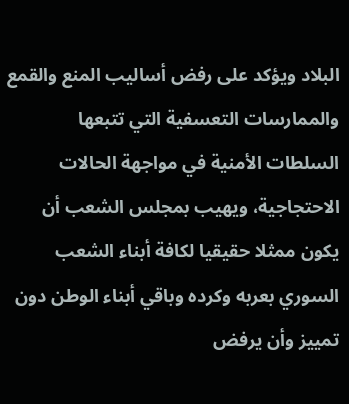البلاد ويؤكد على رفض أساليب المنع والقمع والممارسات التعسفية التي تتبعها السلطات الأمنية في مواجهة الحالات الاحتجاجية، ويهيب بمجلس الشعب أن يكون ممثلا حقيقيا لكافة أبناء الشعب السوري بعربه وكرده وباقي أبناء الوطن دون تمييز وأن يرفض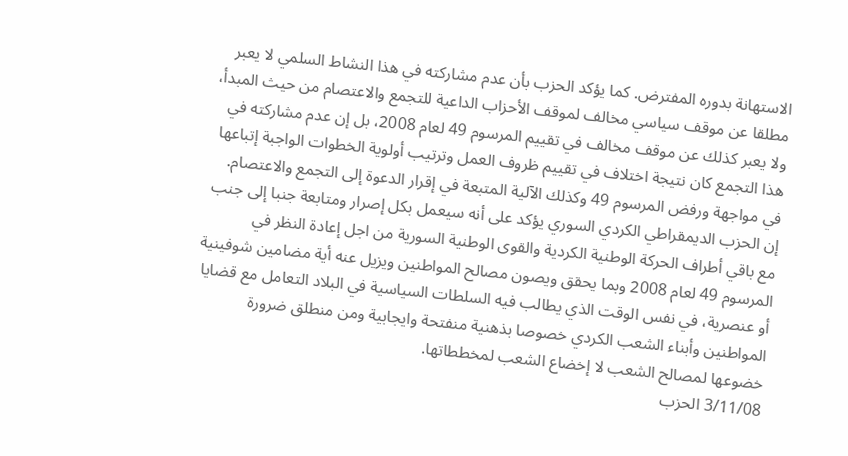الاستهانة بدوره المفترض. كما يؤكد الحزب بأن عدم مشاركته في هذا النشاط السلمي لا يعبر مطلقا عن موقف سياسي مخالف لموقف الأحزاب الداعية للتجمع والاعتصام من حيث المبدأ، ولا يعبر كذلك عن موقف مخالف في تقييم المرسوم 49 لعام 2008، بل إن عدم مشاركته في هذا التجمع كان نتيجة اختلاف في تقييم ظروف العمل وترتيب أولوية الخطوات الواجبة إتباعها في مواجهة ورفض المرسوم 49 وكذلك الآلية المتبعة في إقرار الدعوة إلى التجمع والاعتصام.
إن الحزب الديمقراطي الكردي السوري يؤكد على أنه سيعمل بكل إصرار ومتابعة جنبا إلى جنب مع باقي أطراف الحركة الوطنية الكردية والقوى الوطنية السورية من اجل إعادة النظر في المرسوم 49 لعام 2008 وبما يحقق ويصون مصالح المواطنين ويزيل عنه أية مضامين شوفينية أو عنصرية، في نفس الوقت الذي يطالب فيه السلطات السياسية في البلاد التعامل مع قضايا المواطنين وأبناء الشعب الكردي خصوصا بذهنية منفتحة وايجابية ومن منطلق ضرورة خضوعها لمصالح الشعب لا إخضاع الشعب لمخططاتها.
3/11/08 الحزب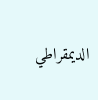الديمقراطي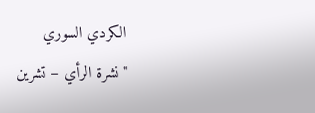الكردي السوري
"نشرة الرأي – تشرين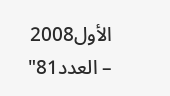الأول2008 – العدد81"